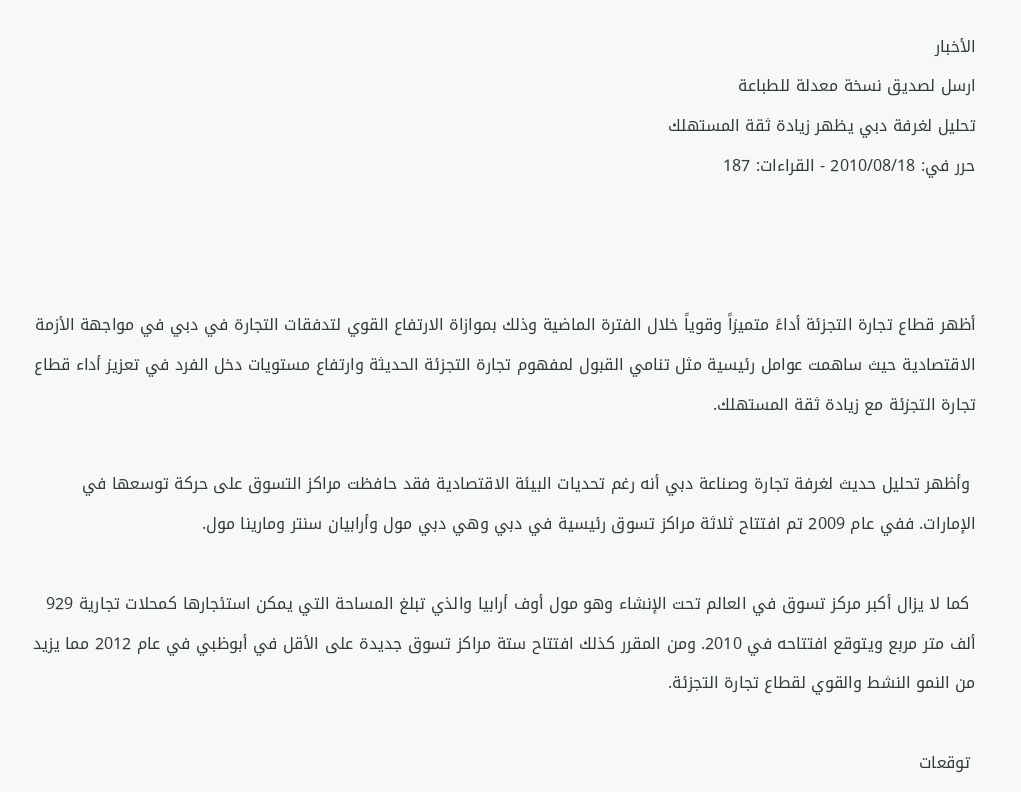الأخبار
ارسل لصديق نسخة معدلة للطباعة
تحليل لغرفة دبي يظهر زيادة ثقة المستهلك
حرر في: 2010/08/18 - القراءات: 187



أظهر قطاع تجارة التجزئة أداءً متميزاً وقوياً خلال الفترة الماضية وذلك بموازاة الارتفاع القوي لتدفقات التجارة في دبي في مواجهة الأزمة الاقتصادية حيث ساهمت عوامل رئيسية مثل تنامي القبول لمفهوم تجارة التجزئة الحديثة وارتفاع مستويات دخل الفرد في تعزيز أداء قطاع تجارة التجزئة مع زيادة ثقة المستهلك.

 وأظهر تحليل حديث لغرفة تجارة وصناعة دبي أنه رغم تحديات البيئة الاقتصادية فقد حافظت مراكز التسوق على حركة توسعها في الإمارات. ففي عام 2009 تم افتتاح ثلاثة مراكز تسوق رئيسية في دبي وهي دبي مول وأرابيان سنتر ومارينا مول.

 كما لا يزال أكبر مركز تسوق في العالم تحت الإنشاء وهو مول أوف أرابيا والذي تبلغ المساحة التي يمكن استئجارها كمحلات تجارية 929 ألف متر مربع ويتوقع افتتاحه في 2010. ومن المقرر كذلك افتتاح ستة مراكز تسوق جديدة على الأقل في أبوظبي في عام 2012 مما يزيد من النمو النشط والقوي لقطاع تجارة التجزئة.

 توقعات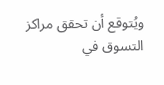ويُتوقع أن تحقق مراكز التسوق في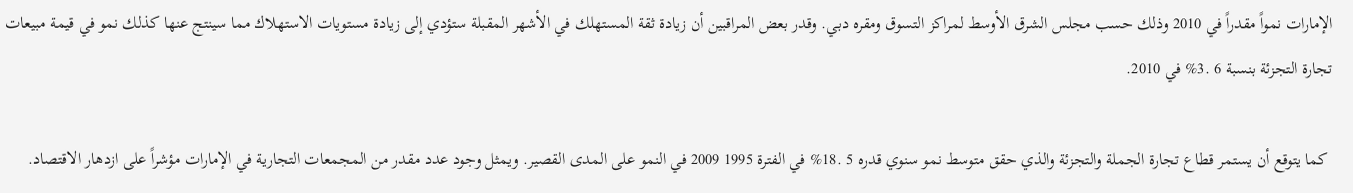الإمارات نمواً مقدراً في 2010 وذلك حسب مجلس الشرق الأوسط لمراكز التسوق ومقره دبي. وقدر بعض المراقبين أن زيادة ثقة المستهلك في الأشهر المقبلة ستؤدي إلى زيادة مستويات الاستهلاك مما سينتج عنها كذلك نمو في قيمة مبيعات تجارة التجزئة بنسبة 6 .3% في 2010.

 كما يتوقع أن يستمر قطاع تجارة الجملة والتجزئة والذي حقق متوسط نمو سنوي قدره 5 .18% في الفترة 1995 2009 في النمو على المدى القصير. ويمثل وجود عدد مقدر من المجمعات التجارية في الإمارات مؤشراً على ازدهار الاقتصاد.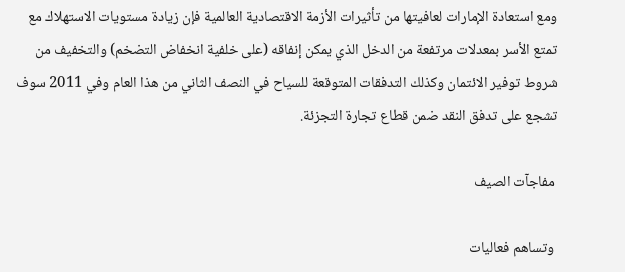ومع استعادة الإمارات لعافيتها من تأثيرات الأزمة الاقتصادية العالمية فإن زيادة مستويات الاستهلاك مع تمتع الأسر بمعدلات مرتفعة من الدخل الذي يمكن إنفاقه (على خلفية انخفاض التضخم) والتخفيف من شروط توفير الائتمان وكذلك التدفقات المتوقعة للسياح في النصف الثاني من هذا العام وفي 2011 سوف تشجع على تدفق النقد ضمن قطاع تجارة التجزئة.

 مفاجآت الصيف

 وتساهم فعاليات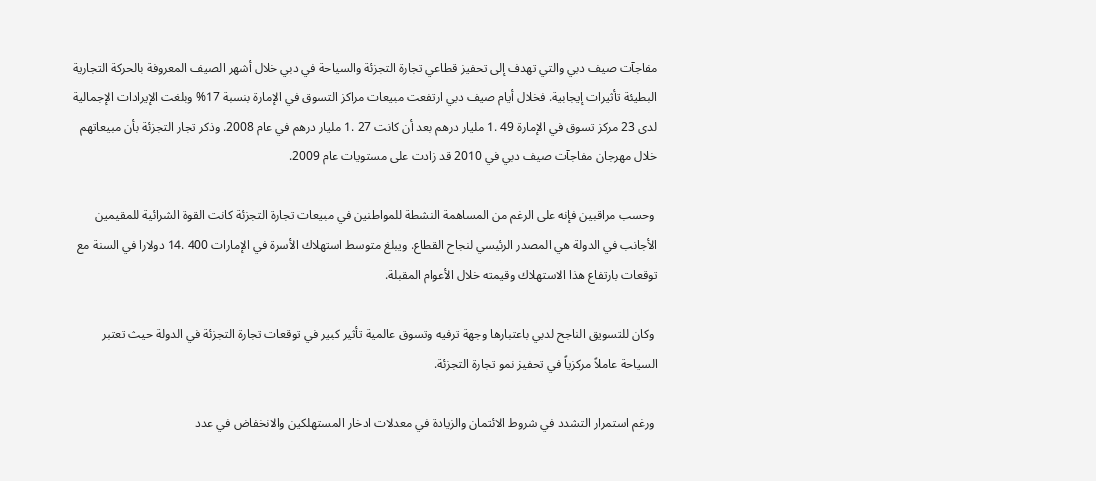مفاجآت صيف دبي والتي تهدف إلى تحفيز قطاعي تجارة التجزئة والسياحة في دبي خلال أشهر الصيف المعروفة بالحركة التجارية البطيئة تأثيرات إيجابية. فخلال أيام صيف دبي ارتفعت مبيعات مراكز التسوق في الإمارة بنسبة 17% وبلغت الإيرادات الإجمالية لدى 23 مركز تسوق في الإمارة 49 .1 مليار درهم بعد أن كانت 27 .1 مليار درهم في عام 2008. وذكر تجار التجزئة بأن مبيعاتهم خلال مهرجان مفاجآت صيف دبي في 2010 قد زادت على مستويات عام 2009.

 وحسب مراقبين فإنه على الرغم من المساهمة النشطة للمواطنين في مبيعات تجارة التجزئة كانت القوة الشرائية للمقيمين الأجانب في الدولة هي المصدر الرئيسي لنجاح القطاع. ويبلغ متوسط استهلاك الأسرة في الإمارات 400 .14 دولارا في السنة مع توقعات بارتفاع هذا الاستهلاك وقيمته خلال الأعوام المقبلة.

 وكان للتسويق الناجح لدبي باعتبارها وجهة ترفيه وتسوق عالمية تأثير كبير في توقعات تجارة التجزئة في الدولة حيث تعتبر السياحة عاملاً مركزياً في تحفيز نمو تجارة التجزئة.

 ورغم استمرار التشدد في شروط الائتمان والزيادة في معدلات ادخار المستهلكين والانخفاض في عدد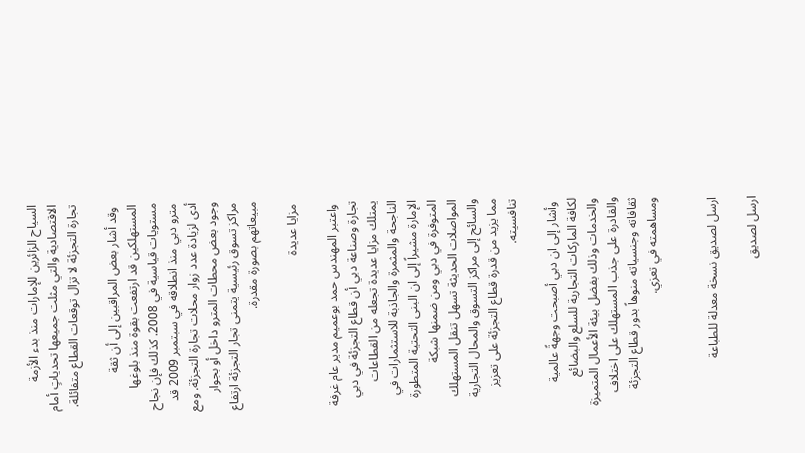السياح الزائرين للإمارات منذ بدء الأزمة الاقتصادية والتي مثلت جميعها تحدياتٍ أمام تجارة التجزئة لا تزال توقعات القطاع متفائلة.

 وقد أشار بعض المراقبين إلى أن ثقة المستهلكين قد ارتفعت بقوة منذ بلوغها مستويات قياسية في 2008. كذلك فإن نجاح مترو دبي منذ انطلاقه في سبتمبر 2009 قد أدى لزيادة عدد زوار محلات تجارة التجزئة. ومع وجود بعض محطات المترو داخل أو بجوار مراكز تسوق رئيسية يتمنى تجار التجزئة ارتفاع مبيعاتهم بصورة مقدرة.

 مزايا عديدة

 واعتبر المهندس حمد بوعميم مدير عام غرفة تجارة وصناعة دبي أن قطاع التجزئة في دبي يمتلك مزايا عديدة تجعله من القطاعات الناجحة والمثمرة والجاذبة للاستثمارات في الإمارة مشيراً إلى ان البنى التحتية المتطورة المتوفرة في دبي ومن ضمنها شبكة المواصلات الحديثة تسهل تنقل المستهلك والسائح إلى مراكز التسوق والمحال التجارية مما يزيد من قدرة قطاع التجزئة على تعزيز تنافسيته.

 وأشار إلى ان دبي أصبحت وجهةً عالمية لكافة الماركات التجارية للسلع والبضائع والخدمات وذلك بفضل بيئة الأعمال المتميزة والقادرة على جذب المستهلك على اختلاف ثقافاته وجنسياته منوهاً بدور قطاع التجزئة ومساهمته في تعزي.


ارسل لصديق نسخة معدلة للطباعة

ارسل لصديق